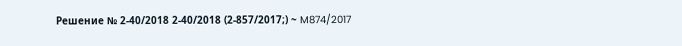Решение № 2-40/2018 2-40/2018 (2-857/2017;) ~ M874/2017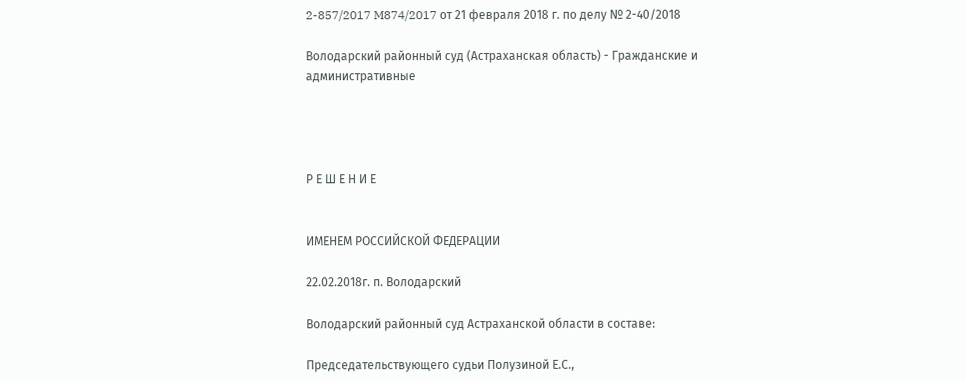2-857/2017 M874/2017 от 21 февраля 2018 г. по делу № 2-40/2018

Володарский районный суд (Астраханская область) - Гражданские и административные




Р Е Ш Е Н И Е


ИМЕНЕМ РОССИЙСКОЙ ФЕДЕРАЦИИ

22.02.2018г. п. Володарский

Володарский районный суд Астраханской области в составе:

Председательствующего судьи Полузиной Е.С.,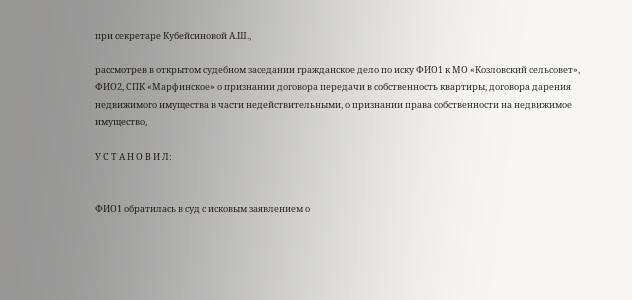при секретаре Кубейсиновой А.Ш.,

рассмотрев в открытом судебном заседании гражданское дело по иску ФИО1 к МО «Козловский сельсовет», ФИО2, СПК «Марфинское» о признании договора передачи в собственность квартиры, договора дарения недвижимого имущества в части недействительными, о признании права собственности на недвижимое имущество,

У С Т А Н О В И Л:


ФИО1 обратилась в суд с исковым заявлением о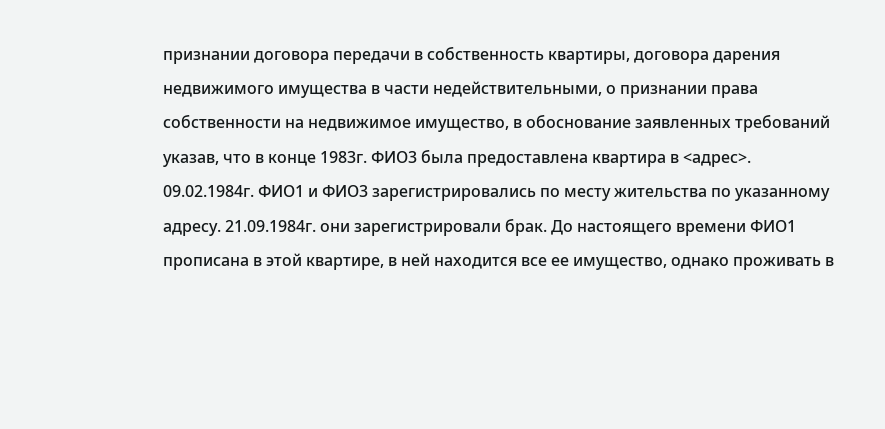признании договора передачи в собственность квартиры, договора дарения недвижимого имущества в части недействительными, о признании права собственности на недвижимое имущество, в обоснование заявленных требований указав, что в конце 1983г. ФИО3 была предоставлена квартира в <адрес>. 09.02.1984г. ФИО1 и ФИО3 зарегистрировались по месту жительства по указанному адресу. 21.09.1984г. они зарегистрировали брак. До настоящего времени ФИО1 прописана в этой квартире, в ней находится все ее имущество, однако проживать в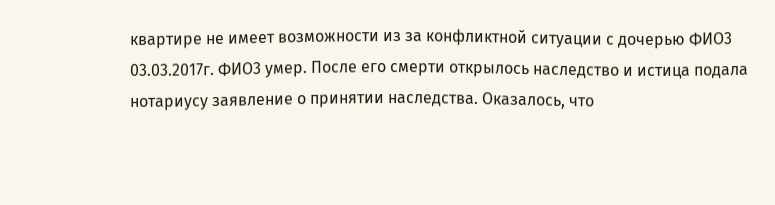квартире не имеет возможности из за конфликтной ситуации с дочерью ФИО3 03.03.2017г. ФИО3 умер. После его смерти открылось наследство и истица подала нотариусу заявление о принятии наследства. Оказалось, что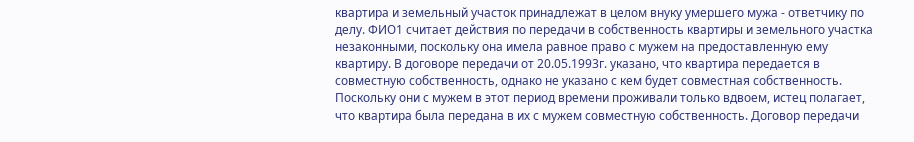квартира и земельный участок принадлежат в целом внуку умершего мужа - ответчику по делу. ФИО1 считает действия по передачи в собственность квартиры и земельного участка незаконными, поскольку она имела равное право с мужем на предоставленную ему квартиру. В договоре передачи от 20.05.1993г. указано, что квартира передается в совместную собственность, однако не указано с кем будет совместная собственность. Поскольку они с мужем в этот период времени проживали только вдвоем, истец полагает, что квартира была передана в их с мужем совместную собственность. Договор передачи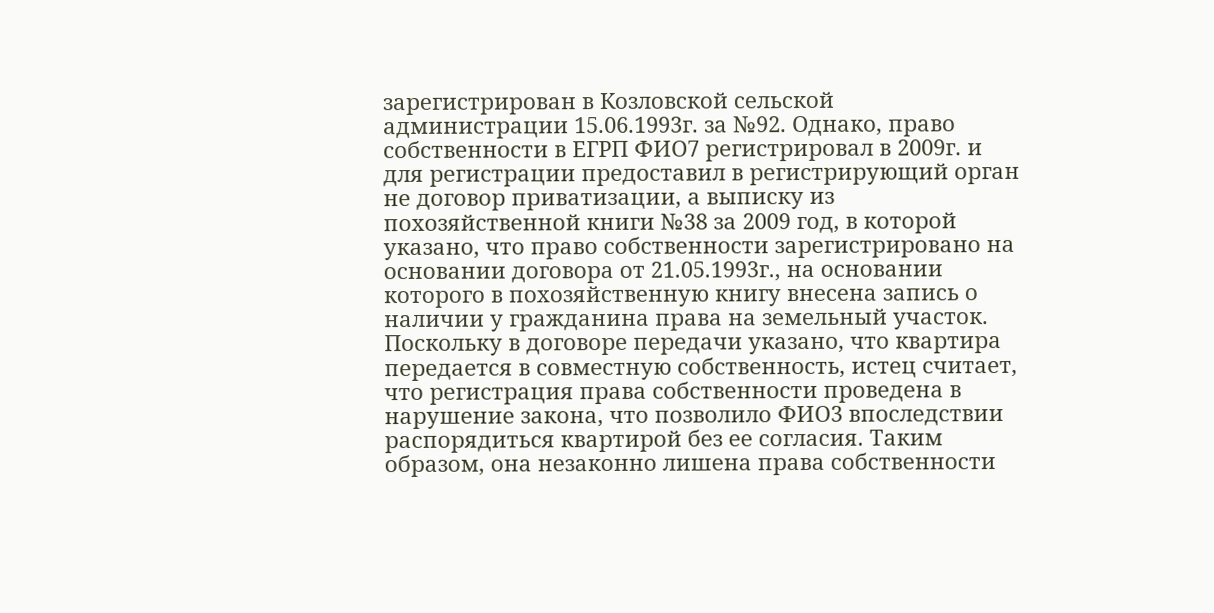зарегистрирован в Козловской сельской администрации 15.06.1993г. за №92. Однако, право собственности в ЕГРП ФИО7 регистрировал в 2009г. и для регистрации предоставил в регистрирующий орган не договор приватизации, а выписку из похозяйственной книги №38 за 2009 год, в которой указано, что право собственности зарегистрировано на основании договора от 21.05.1993г., на основании которого в похозяйственную книгу внесена запись о наличии у гражданина права на земельный участок. Поскольку в договоре передачи указано, что квартира передается в совместную собственность, истец считает, что регистрация права собственности проведена в нарушение закона, что позволило ФИО3 впоследствии распорядиться квартирой без ее согласия. Таким образом, она незаконно лишена права собственности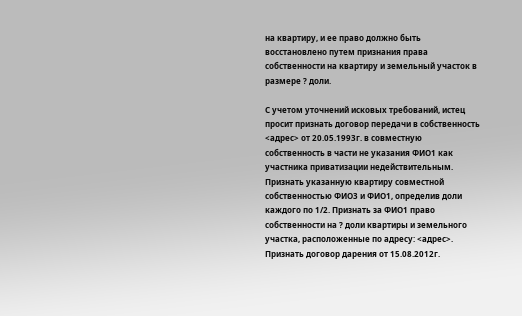на квартиру, и ее право должно быть восстановлено путем признания права собственности на квартиру и земельный участок в размере ? доли.

С учетом уточнений исковых требований, истец просит признать договор передачи в собственность <адрес> от 20.05.1993г. в совместную собственность в части не указания ФИО1 как участника приватизации недействительным. Признать указанную квартиру совместной собственностью ФИО3 и ФИО1, определив доли каждого по 1/2. Признать за ФИО1 право собственности на ? доли квартиры и земельного участка, расположенные по адресу: <адрес>. Признать договор дарения от 15.08.2012г.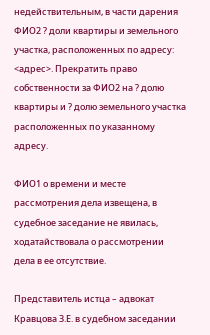недействительным, в части дарения ФИО2 ? доли квартиры и земельного участка, расположенных по адресу: <адрес>. Прекратить право собственности за ФИО2 на ? долю квартиры и ? долю земельного участка расположенных по указанному адресу.

ФИО1 о времени и месте рассмотрения дела извещена, в судебное заседание не явилась, ходатайствовала о рассмотрении дела в ее отсутствие.

Представитель истца – адвокат Кравцова З.Е. в судебном заседании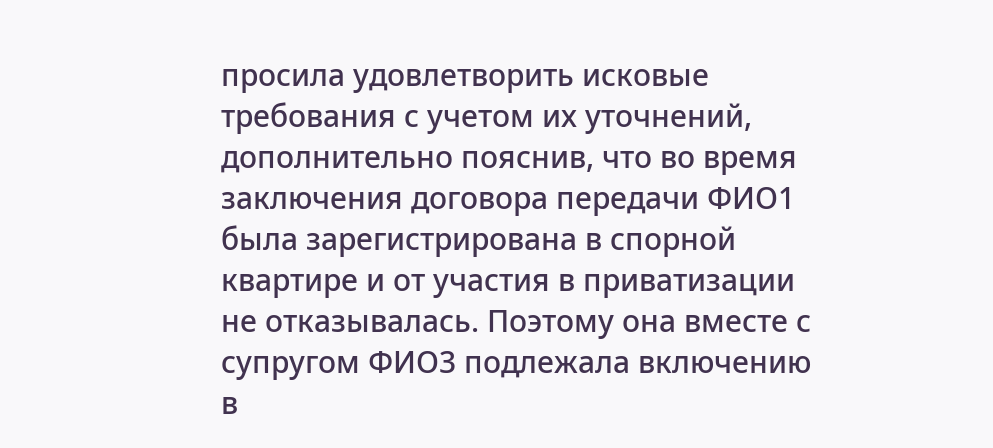просила удовлетворить исковые требования с учетом их уточнений, дополнительно пояснив, что во время заключения договора передачи ФИО1 была зарегистрирована в спорной квартире и от участия в приватизации не отказывалась. Поэтому она вместе с супругом ФИО3 подлежала включению в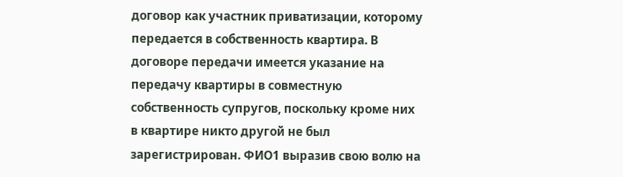договор как участник приватизации, которому передается в собственность квартира. В договоре передачи имеется указание на передачу квартиры в совместную собственность супругов, поскольку кроме них в квартире никто другой не был зарегистрирован. ФИО1 выразив свою волю на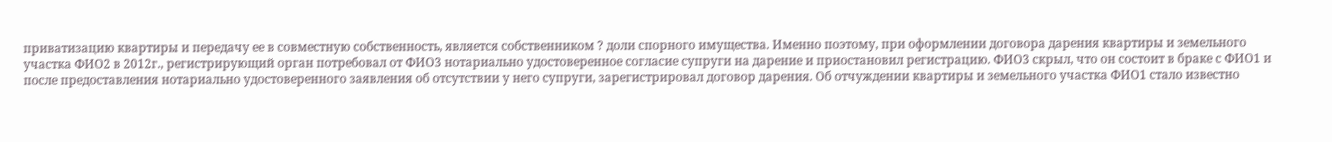приватизацию квартиры и передачу ее в совместную собственность, является собственником ? доли спорного имущества. Именно поэтому, при оформлении договора дарения квартиры и земельного участка ФИО2 в 2012г., регистрирующий орган потребовал от ФИО3 нотариально удостоверенное согласие супруги на дарение и приостановил регистрацию. ФИО3 скрыл, что он состоит в браке с ФИО1 и после предоставления нотариально удостоверенного заявления об отсутствии у него супруги, зарегистрировал договор дарения. Об отчуждении квартиры и земельного участка ФИО1 стало известно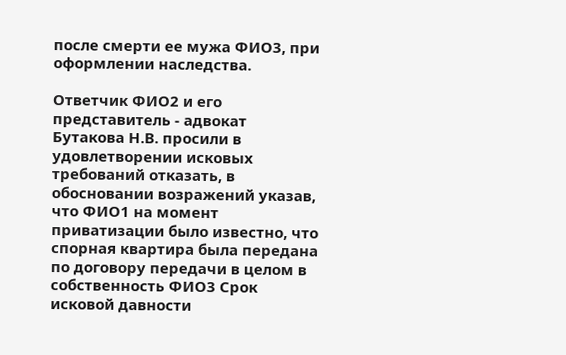после смерти ее мужа ФИО3, при оформлении наследства.

Ответчик ФИО2 и его представитель - адвокат Бутакова Н.В. просили в удовлетворении исковых требований отказать, в обосновании возражений указав, что ФИО1 на момент приватизации было известно, что спорная квартира была передана по договору передачи в целом в собственность ФИО3 Срок исковой давности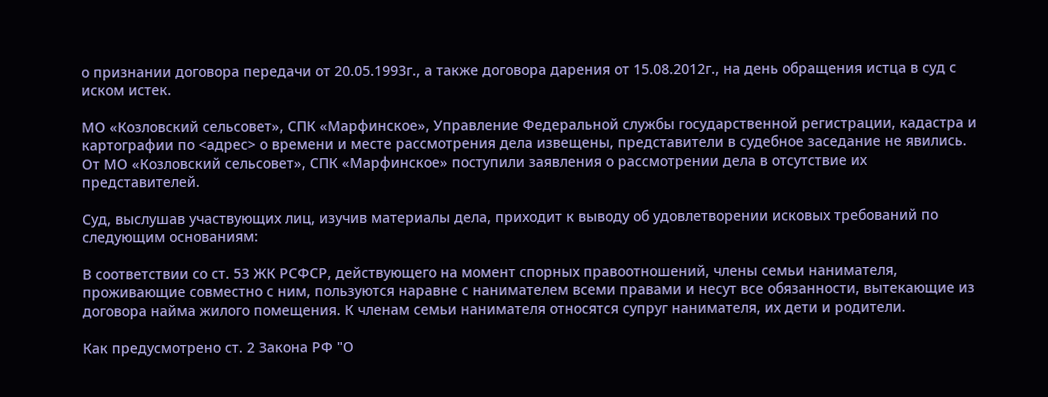о признании договора передачи от 20.05.1993г., а также договора дарения от 15.08.2012г., на день обращения истца в суд с иском истек.

МО «Козловский сельсовет», СПК «Марфинское», Управление Федеральной службы государственной регистрации, кадастра и картографии по <адрес> о времени и месте рассмотрения дела извещены, представители в судебное заседание не явились. От МО «Козловский сельсовет», СПК «Марфинское» поступили заявления о рассмотрении дела в отсутствие их представителей.

Суд, выслушав участвующих лиц, изучив материалы дела, приходит к выводу об удовлетворении исковых требований по следующим основаниям:

В соответствии со ст. 53 ЖК РСФСР, действующего на момент спорных правоотношений, члены семьи нанимателя, проживающие совместно с ним, пользуются наравне с нанимателем всеми правами и несут все обязанности, вытекающие из договора найма жилого помещения. К членам семьи нанимателя относятся супруг нанимателя, их дети и родители.

Как предусмотрено ст. 2 Закона РФ "О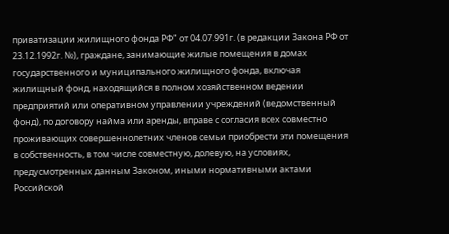приватизации жилищного фонда РФ" от 04.07.991г. (в редакции Закона РФ от 23.12.1992г. №), граждане, занимающие жилые помещения в домах государственного и муниципального жилищного фонда, включая жилищный фонд, находящийся в полном хозяйственном ведении предприятий или оперативном управлении учреждений (ведомственный фонд), по договору найма или аренды, вправе с согласия всех совместно проживающих совершеннолетних членов семьи приобрести эти помещения в собственность, в том числе совместную, долевую, на условиях, предусмотренных данным Законом, иными нормативными актами Российской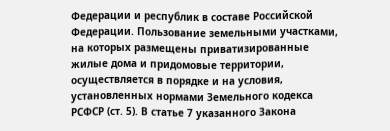Федерации и республик в составе Российской Федерации. Пользование земельными участками, на которых размещены приватизированные жилые дома и придомовые территории, осуществляется в порядке и на условия, установленных нормами Земельного кодекса РСФСР (ст. 5). В статье 7 указанного Закона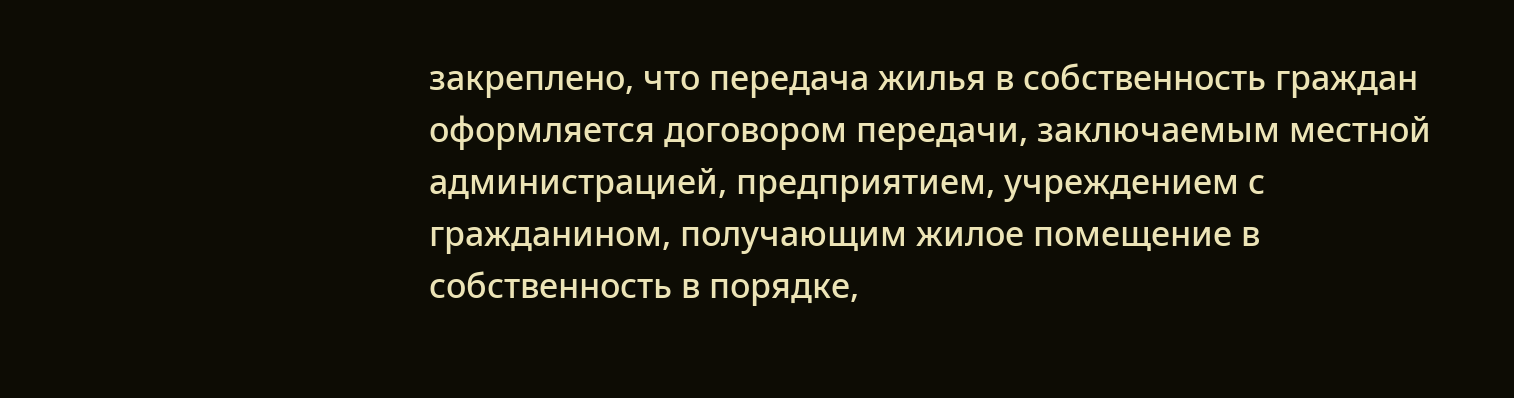закреплено, что передача жилья в собственность граждан оформляется договором передачи, заключаемым местной администрацией, предприятием, учреждением с гражданином, получающим жилое помещение в собственность в порядке,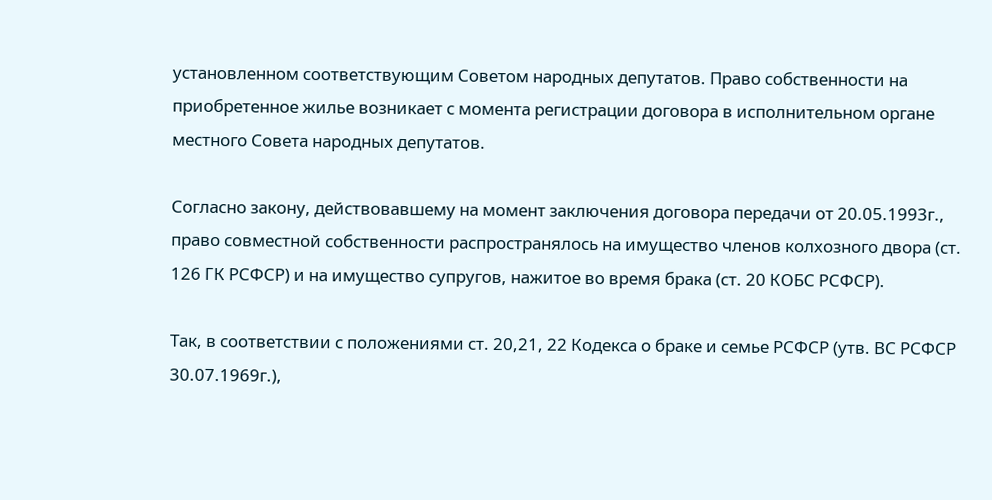установленном соответствующим Советом народных депутатов. Право собственности на приобретенное жилье возникает с момента регистрации договора в исполнительном органе местного Совета народных депутатов.

Согласно закону, действовавшему на момент заключения договора передачи от 20.05.1993г., право совместной собственности распространялось на имущество членов колхозного двора (ст. 126 ГК РСФСР) и на имущество супругов, нажитое во время брака (ст. 20 КОБС РСФСР).

Так, в соответствии с положениями ст. 20,21, 22 Кодекса о браке и семье РСФСР (утв. ВС РСФСР 30.07.1969г.),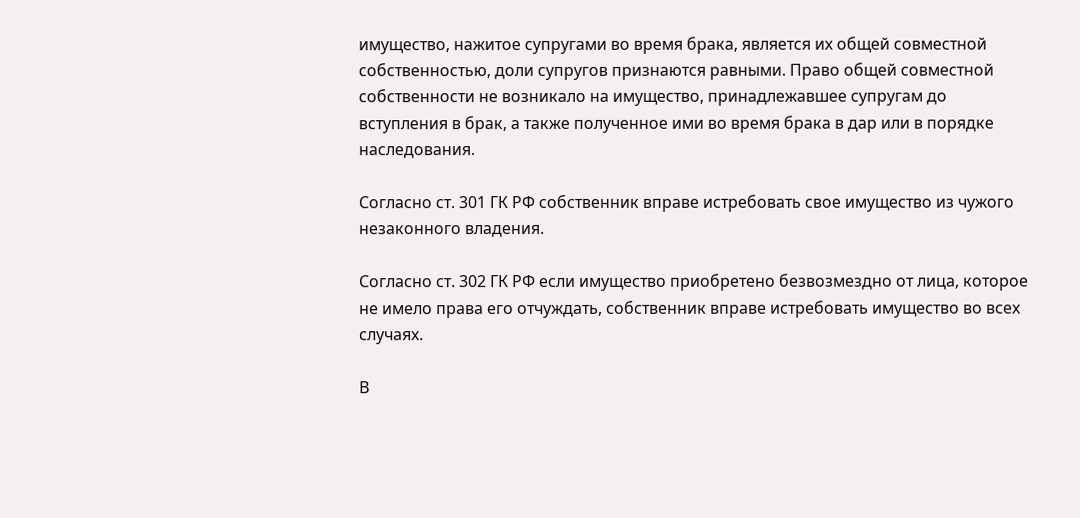имущество, нажитое супругами во время брака, является их общей совместной собственностью, доли супругов признаются равными. Право общей совместной собственности не возникало на имущество, принадлежавшее супругам до вступления в брак, а также полученное ими во время брака в дар или в порядке наследования.

Согласно ст. 301 ГК РФ собственник вправе истребовать свое имущество из чужого незаконного владения.

Согласно ст. 302 ГК РФ если имущество приобретено безвозмездно от лица, которое не имело права его отчуждать, собственник вправе истребовать имущество во всех случаях.

В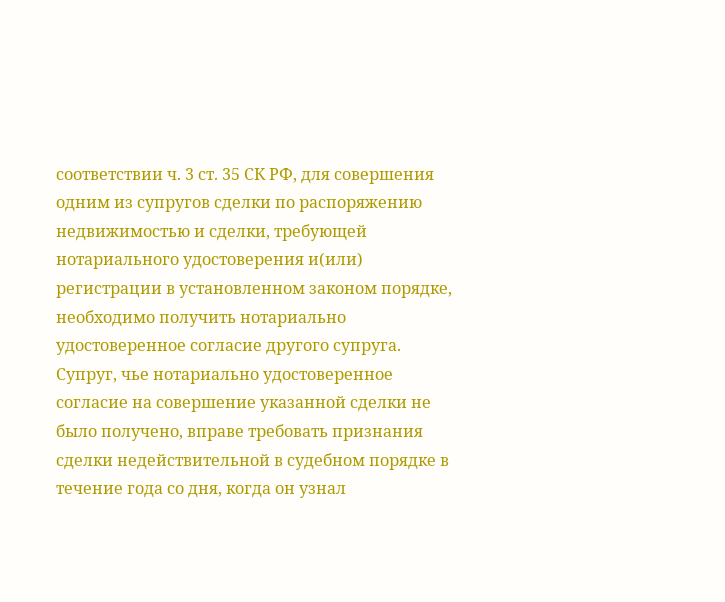соответствии ч. 3 ст. 35 СК РФ, для совершения одним из супругов сделки по распоряжению недвижимостью и сделки, требующей нотариального удостоверения и(или) регистрации в установленном законом порядке, необходимо получить нотариально удостоверенное согласие другого супруга. Супруг, чье нотариально удостоверенное согласие на совершение указанной сделки не было получено, вправе требовать признания сделки недействительной в судебном порядке в течение года со дня, когда он узнал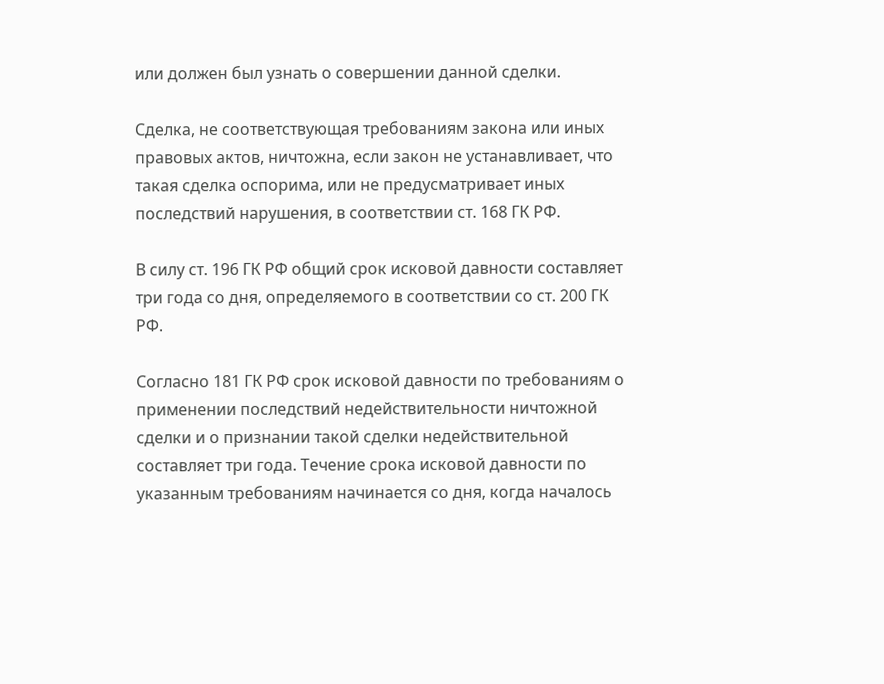или должен был узнать о совершении данной сделки.

Сделка, не соответствующая требованиям закона или иных правовых актов, ничтожна, если закон не устанавливает, что такая сделка оспорима, или не предусматривает иных последствий нарушения, в соответствии ст. 168 ГК РФ.

В силу ст. 196 ГК РФ общий срок исковой давности составляет три года со дня, определяемого в соответствии со ст. 200 ГК РФ.

Согласно 181 ГК РФ срок исковой давности по требованиям о применении последствий недействительности ничтожной сделки и о признании такой сделки недействительной составляет три года. Течение срока исковой давности по указанным требованиям начинается со дня, когда началось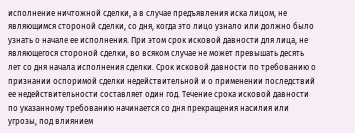исполнение ничтожной сделки, а в случае предъявления иска лицом, не являющимся стороной сделки, со дня, когда это лицо узнало или должно было узнать о начале ее исполнения. При этом срок исковой давности для лица, не являющегося стороной сделки, во всяком случае не может превышать десять лет со дня начала исполнения сделки. Срок исковой давности по требованию о признании оспоримой сделки недействительной и о применении последствий ее недействительности составляет один год. Течение срока исковой давности по указанному требованию начинается со дня прекращения насилия или угрозы, под влиянием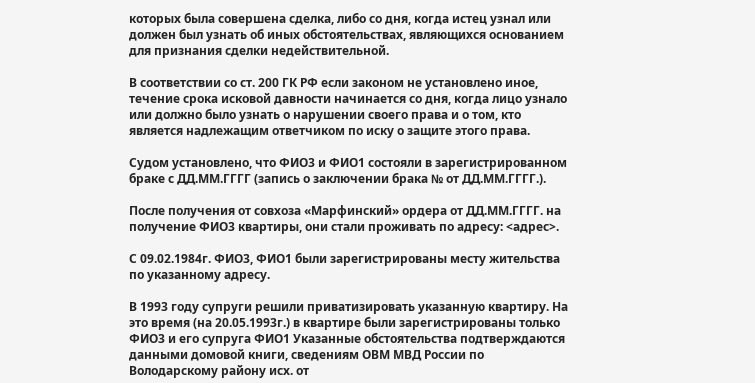которых была совершена сделка, либо со дня, когда истец узнал или должен был узнать об иных обстоятельствах, являющихся основанием для признания сделки недействительной.

В соответствии со ст. 200 ГК РФ если законом не установлено иное, течение срока исковой давности начинается со дня, когда лицо узнало или должно было узнать о нарушении своего права и о том, кто является надлежащим ответчиком по иску о защите этого права.

Судом установлено, что ФИО3 и ФИО1 состояли в зарегистрированном браке с ДД.ММ.ГГГГ (запись о заключении брака № от ДД.ММ.ГГГГ.).

После получения от совхоза «Марфинский» ордера от ДД.ММ.ГГГГ. на получение ФИО3 квартиры, они стали проживать по адресу: <адрес>.

С 09.02.1984г. ФИО3, ФИО1 были зарегистрированы месту жительства по указанному адресу.

В 1993 году супруги решили приватизировать указанную квартиру. На это время (на 20.05.1993г.) в квартире были зарегистрированы только ФИО3 и его супруга ФИО1 Указанные обстоятельства подтверждаются данными домовой книги, сведениям ОВМ МВД России по Володарскому району исх. от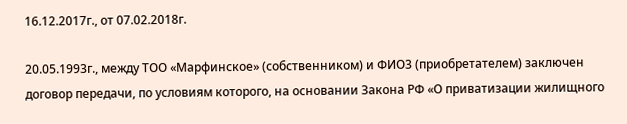16.12.2017г., от 07.02.2018г.

20.05.1993г., между ТОО «Марфинское» (собственником) и ФИО3 (приобретателем) заключен договор передачи, по условиям которого, на основании Закона РФ «О приватизации жилищного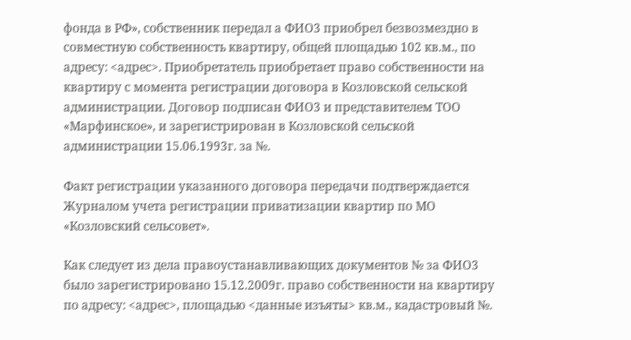фонда в РФ», собственник передал а ФИО3 приобрел безвозмездно в совместную собственность квартиру, общей площадью 102 кв.м., по адресу: <адрес>. Приобретатель приобретает право собственности на квартиру с момента регистрации договора в Козловской сельской администрации. Договор подписан ФИО3 и представителем ТОО «Марфинское», и зарегистрирован в Козловской сельской администрации 15.06.1993г. за №.

Факт регистрации указанного договора передачи подтверждается Журналом учета регистрации приватизации квартир по МО «Козловский сельсовет».

Как следует из дела правоустанавливающих документов № за ФИО3 было зарегистрировано 15.12.2009г. право собственности на квартиру по адресу: <адрес>, площадью <данные изъяты> кв.м., кадастровый №.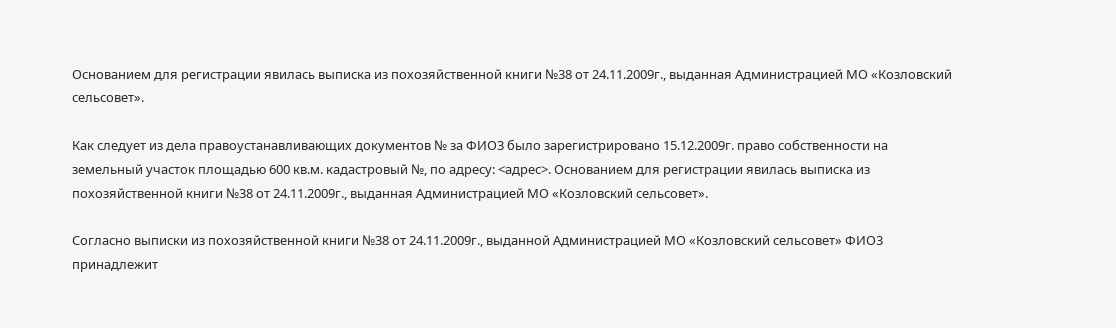Основанием для регистрации явилась выписка из похозяйственной книги №38 от 24.11.2009г., выданная Администрацией МО «Козловский сельсовет».

Как следует из дела правоустанавливающих документов № за ФИО3 было зарегистрировано 15.12.2009г. право собственности на земельный участок площадью 600 кв.м. кадастровый №, по адресу: <адрес>. Основанием для регистрации явилась выписка из похозяйственной книги №38 от 24.11.2009г., выданная Администрацией МО «Козловский сельсовет».

Согласно выписки из похозяйственной книги №38 от 24.11.2009г., выданной Администрацией МО «Козловский сельсовет» ФИО3 принадлежит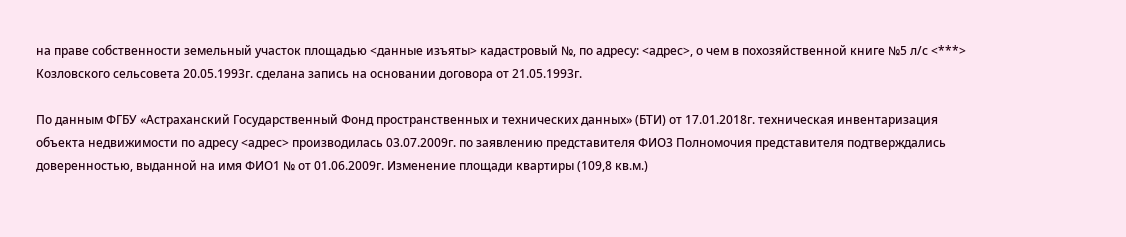на праве собственности земельный участок площадью <данные изъяты> кадастровый №, по адресу: <адрес>, о чем в похозяйственной книге №5 л/с <***> Козловского сельсовета 20.05.1993г. сделана запись на основании договора от 21.05.1993г.

По данным ФГБУ «Астраханский Государственный Фонд пространственных и технических данных» (БТИ) от 17.01.2018г. техническая инвентаризация объекта недвижимости по адресу <адрес> производилась 03.07.2009г. по заявлению представителя ФИО3 Полномочия представителя подтверждались доверенностью, выданной на имя ФИО1 № от 01.06.2009г. Изменение площади квартиры (109,8 кв.м.)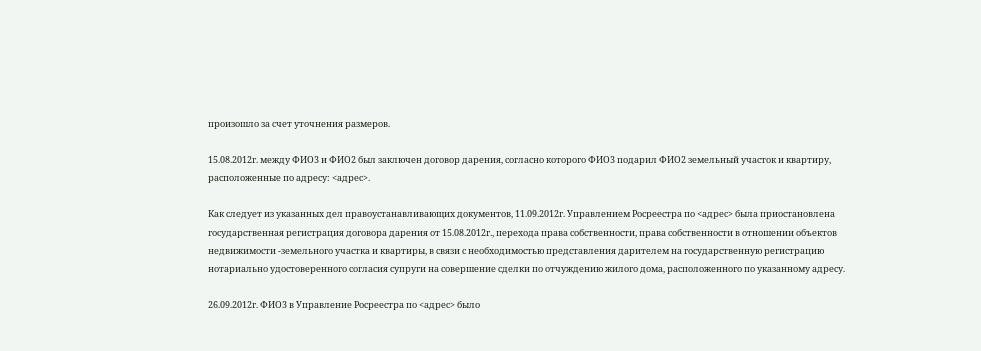произошло за счет уточнения размеров.

15.08.2012г. между ФИО3 и ФИО2 был заключен договор дарения, согласно которого ФИО3 подарил ФИО2 земельный участок и квартиру, расположенные по адресу: <адрес>.

Как следует из указанных дел правоустанавливающих документов, 11.09.2012г. Управлением Росреестра по <адрес> была приостановлена государственная регистрация договора дарения от 15.08.2012г., перехода права собственности, права собственности в отношении объектов недвижимости -земельного участка и квартиры, в связи с необходимостью представления дарителем на государственную регистрацию нотариально удостоверенного согласия супруги на совершение сделки по отчуждению жилого дома, расположенного по указанному адресу.

26.09.2012г. ФИО3 в Управление Росреестра по <адрес> было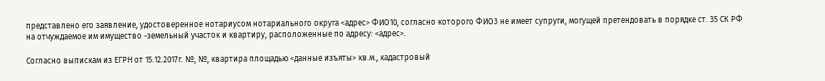представлено его заявление, удостоверенное нотариусом нотариального округа <адрес> ФИО10, согласно которого ФИО3 не имеет супруги, могущей претендовать в порядке ст. 35 СК РФ на отчуждаемое им имущество -земельный участок и квартиру, расположенные по адресу: <адрес>.

Согласно выпискам из ЕГРН от 15.12.2017г. №, №, квартира площадью <данные изъяты> кв.м., кадастровый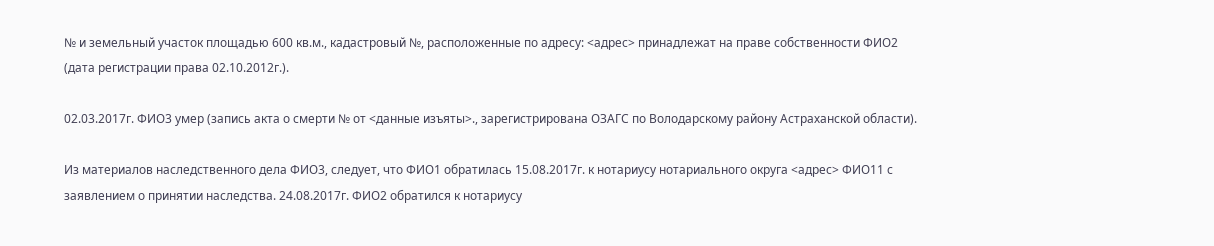№ и земельный участок площадью 600 кв.м., кадастровый №, расположенные по адресу: <адрес> принадлежат на праве собственности ФИО2 (дата регистрации права 02.10.2012г.).

02.03.2017г. ФИО3 умер (запись акта о смерти № от <данные изъяты>., зарегистрирована ОЗАГС по Володарскому району Астраханской области).

Из материалов наследственного дела ФИО3, следует, что ФИО1 обратилась 15.08.2017г. к нотариусу нотариального округа <адрес> ФИО11 с заявлением о принятии наследства. 24.08.2017г. ФИО2 обратился к нотариусу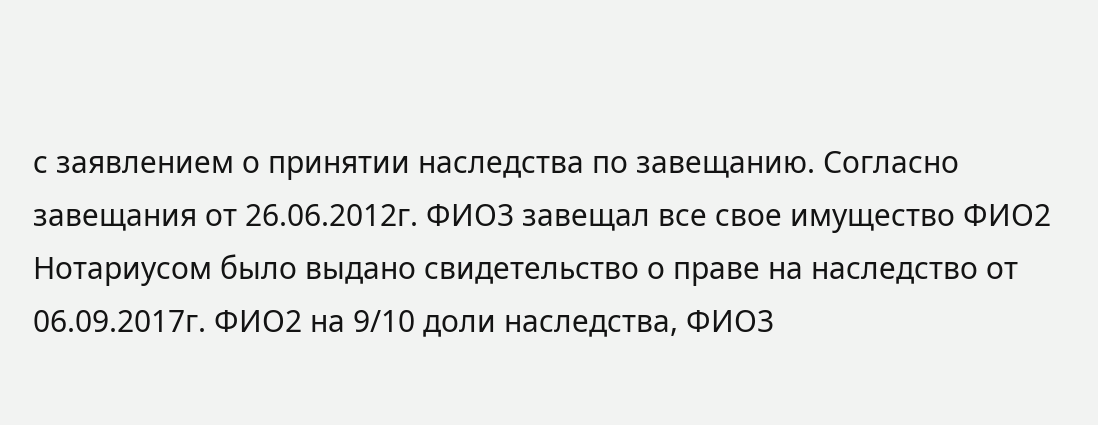с заявлением о принятии наследства по завещанию. Согласно завещания от 26.06.2012г. ФИО3 завещал все свое имущество ФИО2 Нотариусом было выдано свидетельство о праве на наследство от 06.09.2017г. ФИО2 на 9/10 доли наследства, ФИО3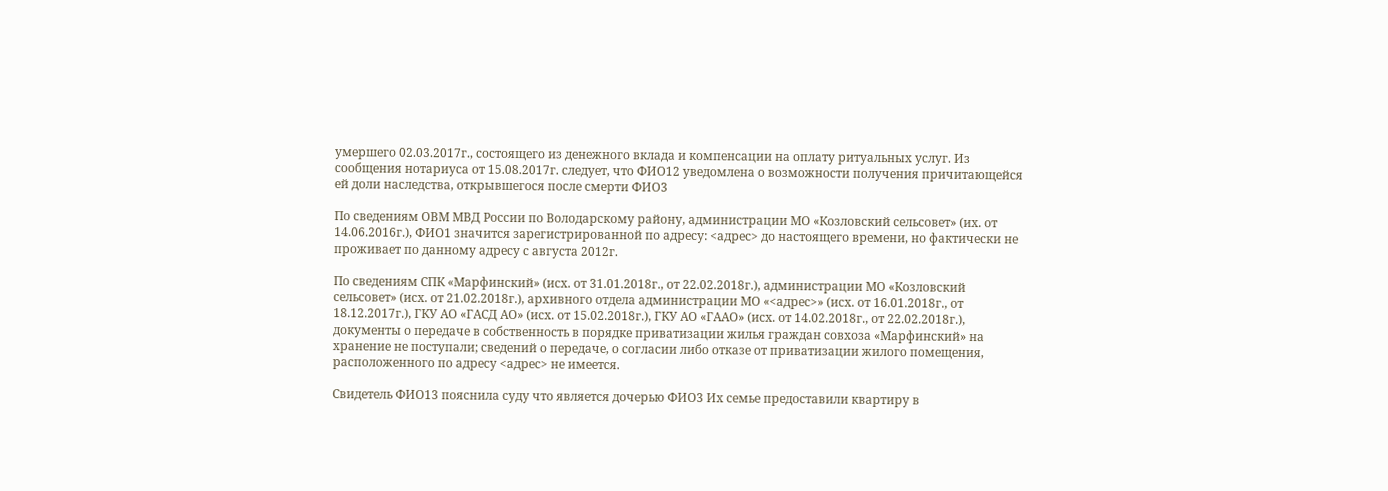умершего 02.03.2017г., состоящего из денежного вклада и компенсации на оплату ритуальных услуг. Из сообщения нотариуса от 15.08.2017г. следует, что ФИО12 уведомлена о возможности получения причитающейся ей доли наследства, открывшегося после смерти ФИО3

По сведениям ОВМ МВД России по Володарскому району, администрации МО «Козловский сельсовет» (их. от 14.06.2016г.), ФИО1 значится зарегистрированной по адресу: <адрес> до настоящего времени, но фактически не проживает по данному адресу с августа 2012г.

По сведениям СПК «Марфинский» (исх. от 31.01.2018г., от 22.02.2018г.), администрации МО «Козловский сельсовет» (исх. от 21.02.2018г.), архивного отдела администрации МО «<адрес>» (исх. от 16.01.2018г., от 18.12.2017г.), ГКУ АО «ГАСД АО» (исх. от 15.02.2018г.), ГКУ АО «ГААО» (исх. от 14.02.2018г., от 22.02.2018г.), документы о передаче в собственность в порядке приватизации жилья граждан совхоза «Марфинский» на хранение не поступали; сведений о передаче, о согласии либо отказе от приватизации жилого помещения, расположенного по адресу <адрес> не имеется.

Свидетель ФИО13 пояснила суду что является дочерью ФИО3 Их семье предоставили квартиру в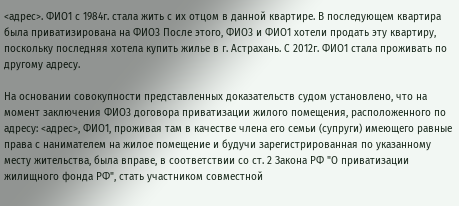<адрес>. ФИО1 с 1984г. стала жить с их отцом в данной квартире. В последующем квартира была приватизирована на ФИО3 После этого, ФИО3 и ФИО1 хотели продать эту квартиру, поскольку последняя хотела купить жилье в г. Астрахань. С 2012г. ФИО1 стала проживать по другому адресу.

На основании совокупности представленных доказательств судом установлено, что на момент заключения ФИО3 договора приватизации жилого помещения, расположенного по адресу: <адрес>, ФИО1, проживая там в качестве члена его семьи (супруги) имеющего равные права с нанимателем на жилое помещение и будучи зарегистрированная по указанному месту жительства, была вправе, в соответствии со ст. 2 Закона РФ "О приватизации жилищного фонда РФ", стать участником совместной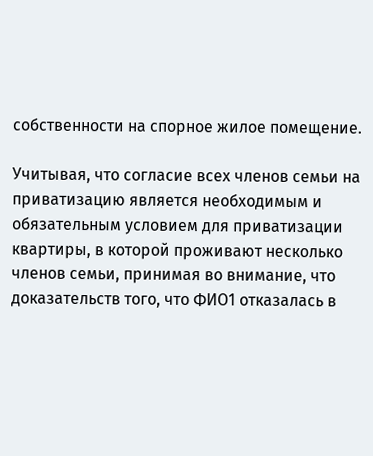собственности на спорное жилое помещение.

Учитывая, что согласие всех членов семьи на приватизацию является необходимым и обязательным условием для приватизации квартиры, в которой проживают несколько членов семьи, принимая во внимание, что доказательств того, что ФИО1 отказалась в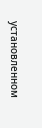установленном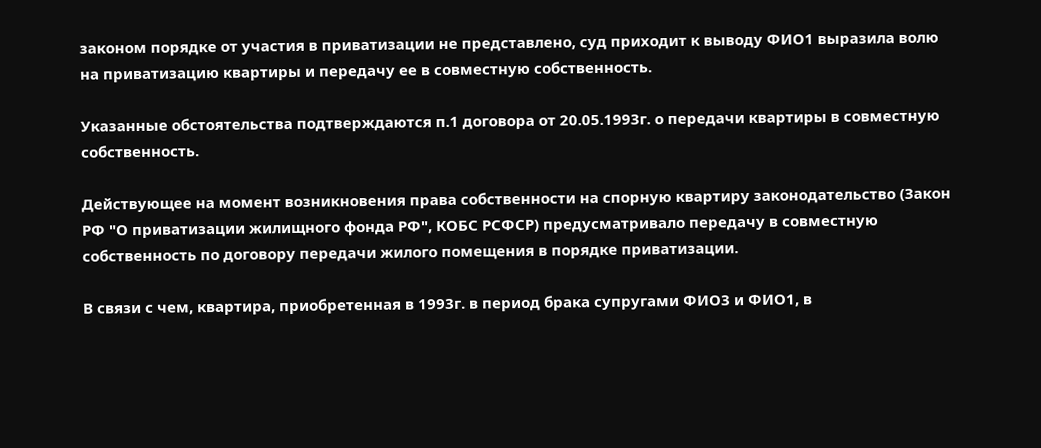законом порядке от участия в приватизации не представлено, суд приходит к выводу ФИО1 выразила волю на приватизацию квартиры и передачу ее в совместную собственность.

Указанные обстоятельства подтверждаются п.1 договора от 20.05.1993г. о передачи квартиры в совместную собственность.

Действующее на момент возникновения права собственности на спорную квартиру законодательство (Закон РФ "О приватизации жилищного фонда РФ", КОБС РСФСР) предусматривало передачу в совместную собственность по договору передачи жилого помещения в порядке приватизации.

В связи с чем, квартира, приобретенная в 1993г. в период брака супругами ФИО3 и ФИО1, в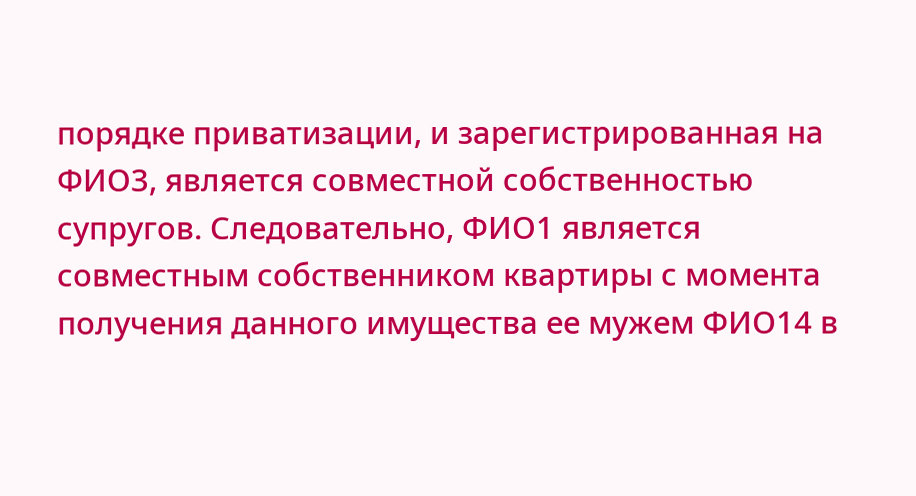порядке приватизации, и зарегистрированная на ФИО3, является совместной собственностью супругов. Следовательно, ФИО1 является совместным собственником квартиры с момента получения данного имущества ее мужем ФИО14 в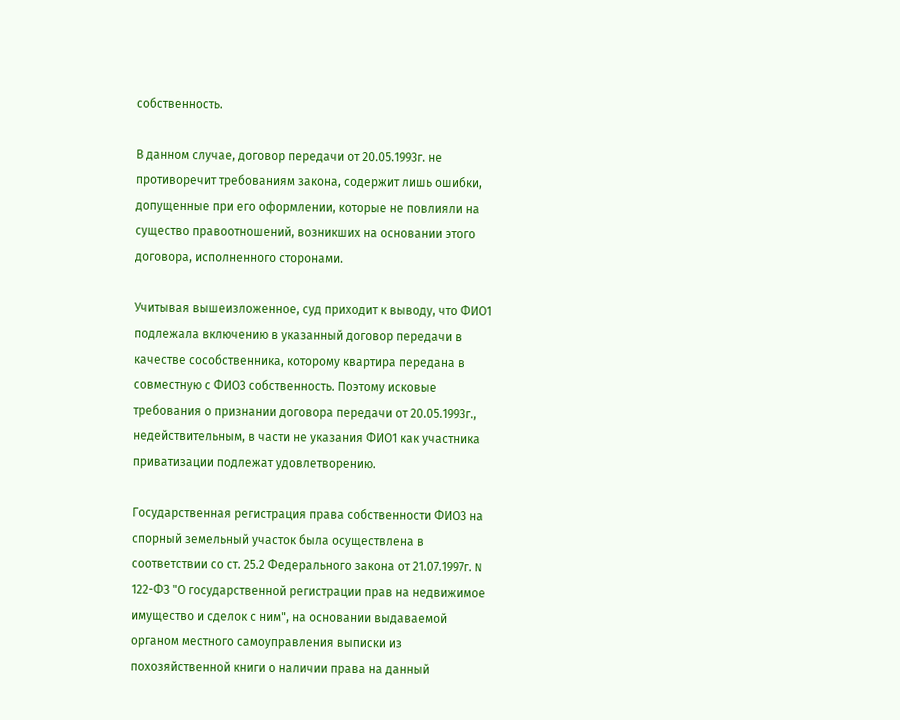собственность.

В данном случае, договор передачи от 20.05.1993г. не противоречит требованиям закона, содержит лишь ошибки, допущенные при его оформлении, которые не повлияли на существо правоотношений, возникших на основании этого договора, исполненного сторонами.

Учитывая вышеизложенное, суд приходит к выводу, что ФИО1 подлежала включению в указанный договор передачи в качестве сособственника, которому квартира передана в совместную с ФИО3 собственность. Поэтому исковые требования о признании договора передачи от 20.05.1993г., недействительным, в части не указания ФИО1 как участника приватизации подлежат удовлетворению.

Государственная регистрация права собственности ФИО3 на спорный земельный участок была осуществлена в соответствии со ст. 25.2 Федерального закона от 21.07.1997г. N 122-ФЗ "О государственной регистрации прав на недвижимое имущество и сделок с ним", на основании выдаваемой органом местного самоуправления выписки из похозяйственной книги о наличии права на данный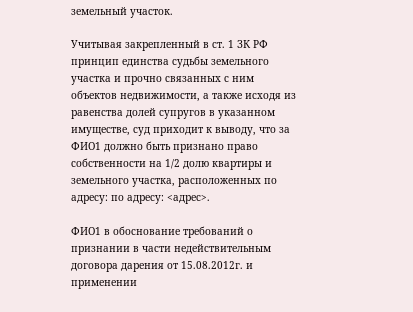земельный участок.

Учитывая закрепленный в ст. 1 ЗК РФ принцип единства судьбы земельного участка и прочно связанных с ним объектов недвижимости, а также исходя из равенства долей супругов в указанном имуществе, суд приходит к выводу, что за ФИО1 должно быть признано право собственности на 1/2 долю квартиры и земельного участка, расположенных по адресу: по адресу: <адрес>.

ФИО1 в обоснование требований о признании в части недействительным договора дарения от 15.08.2012г. и применении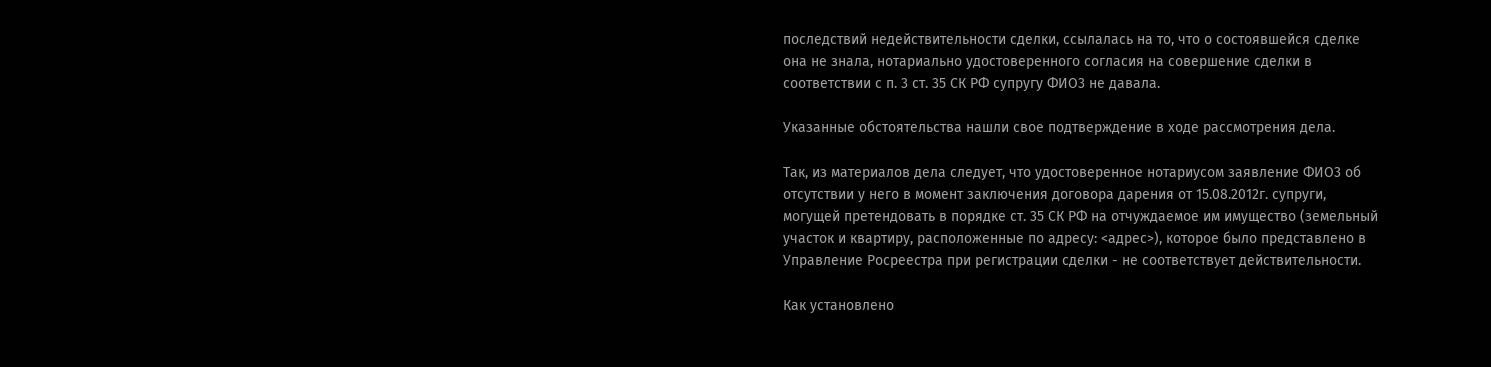последствий недействительности сделки, ссылалась на то, что о состоявшейся сделке она не знала, нотариально удостоверенного согласия на совершение сделки в соответствии с п. 3 ст. 35 СК РФ супругу ФИО3 не давала.

Указанные обстоятельства нашли свое подтверждение в ходе рассмотрения дела.

Так, из материалов дела следует, что удостоверенное нотариусом заявление ФИО3 об отсутствии у него в момент заключения договора дарения от 15.08.2012г. супруги, могущей претендовать в порядке ст. 35 СК РФ на отчуждаемое им имущество (земельный участок и квартиру, расположенные по адресу: <адрес>), которое было представлено в Управление Росреестра при регистрации сделки - не соответствует действительности.

Как установлено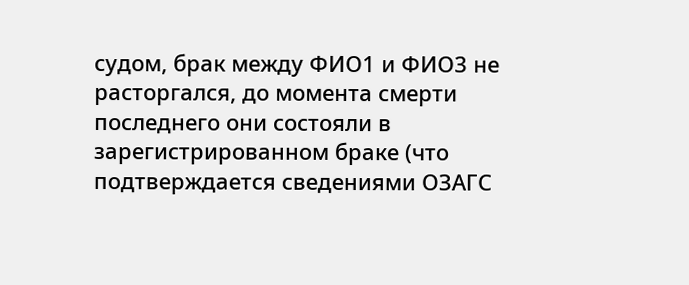судом, брак между ФИО1 и ФИО3 не расторгался, до момента смерти последнего они состояли в зарегистрированном браке (что подтверждается сведениями ОЗАГС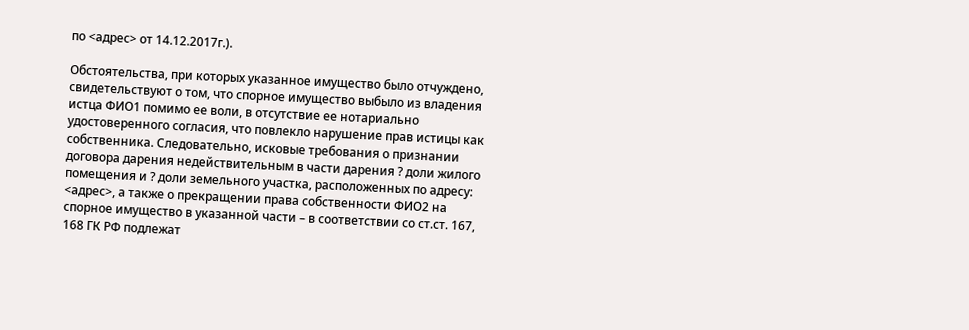по <адрес> от 14.12.2017г.).

Обстоятельства, при которых указанное имущество было отчуждено, свидетельствуют о том, что спорное имущество выбыло из владения истца ФИО1 помимо ее воли, в отсутствие ее нотариально удостоверенного согласия, что повлекло нарушение прав истицы как собственника. Следовательно, исковые требования о признании договора дарения недействительным в части дарения ? доли жилого помещения и ? доли земельного участка, расположенных по адресу: <адрес>, а также о прекращении права собственности ФИО2 на спорное имущество в указанной части – в соответствии со ст.ст. 167, 168 ГК РФ подлежат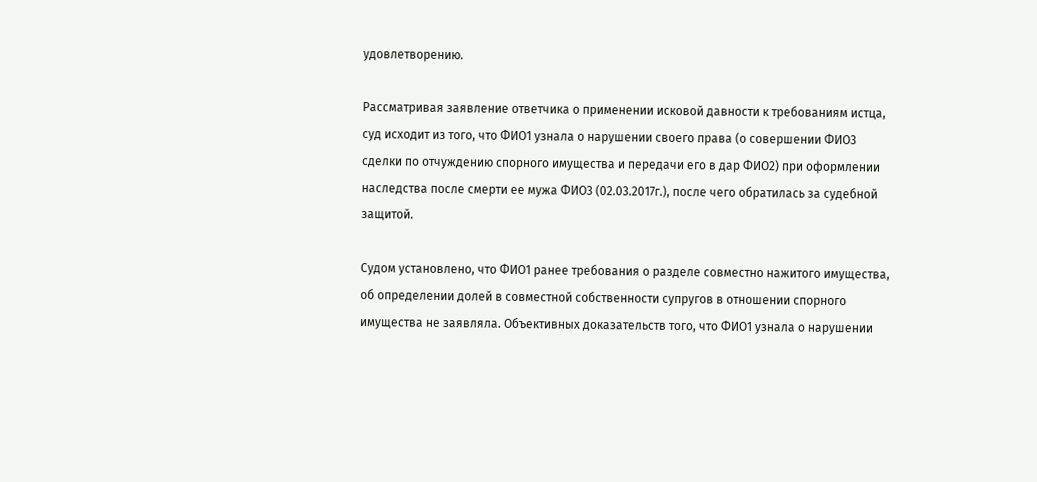удовлетворению.

Рассматривая заявление ответчика о применении исковой давности к требованиям истца, суд исходит из того, что ФИО1 узнала о нарушении своего права (о совершении ФИО3 сделки по отчуждению спорного имущества и передачи его в дар ФИО2) при оформлении наследства после смерти ее мужа ФИО3 (02.03.2017г.), после чего обратилась за судебной защитой.

Судом установлено, что ФИО1 ранее требования о разделе совместно нажитого имущества, об определении долей в совместной собственности супругов в отношении спорного имущества не заявляла. Объективных доказательств того, что ФИО1 узнала о нарушении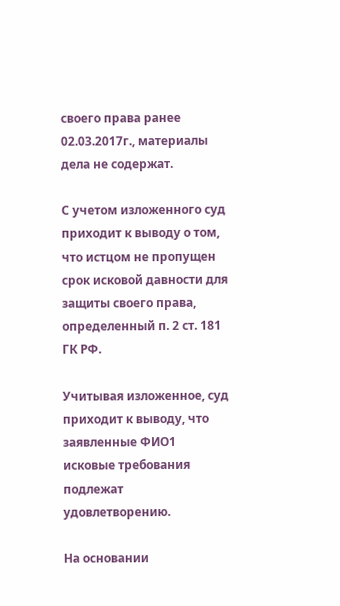своего права ранее 02.03.2017г., материалы дела не содержат.

С учетом изложенного суд приходит к выводу о том, что истцом не пропущен срок исковой давности для защиты своего права, определенный п. 2 ст. 181 ГК РФ.

Учитывая изложенное, суд приходит к выводу, что заявленные ФИО1 исковые требования подлежат удовлетворению.

На основании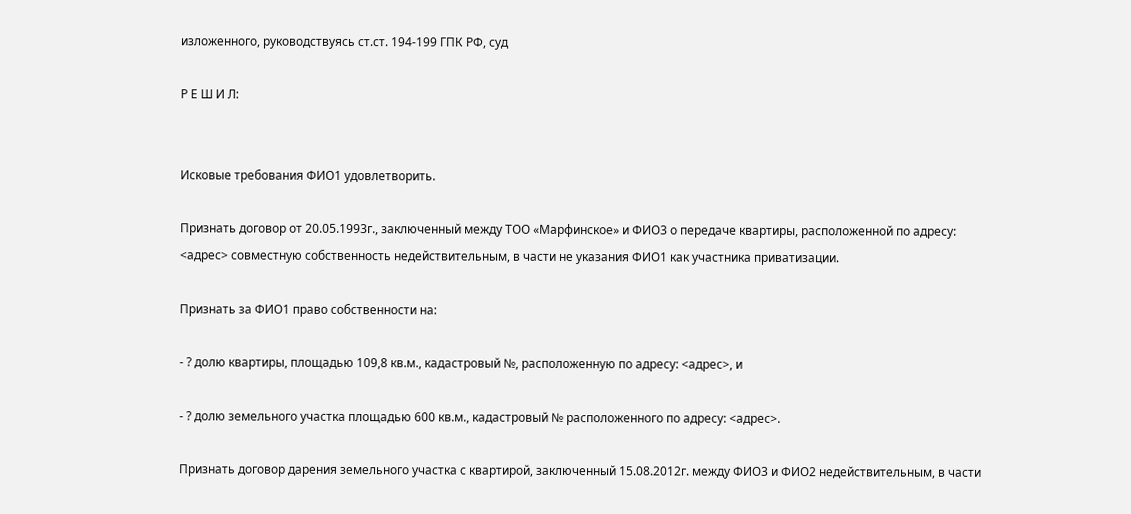изложенного, руководствуясь ст.ст. 194-199 ГПК РФ, суд

Р Е Ш И Л:


Исковые требования ФИО1 удовлетворить.

Признать договор от 20.05.1993г., заключенный между ТОО «Марфинское» и ФИО3 о передаче квартиры, расположенной по адресу: <адрес> совместную собственность недействительным, в части не указания ФИО1 как участника приватизации.

Признать за ФИО1 право собственности на:

- ? долю квартиры, площадью 109,8 кв.м., кадастровый №, расположенную по адресу: <адрес>, и

- ? долю земельного участка площадью 600 кв.м., кадастровый № расположенного по адресу: <адрес>.

Признать договор дарения земельного участка с квартирой, заключенный 15.08.2012г. между ФИО3 и ФИО2 недействительным, в части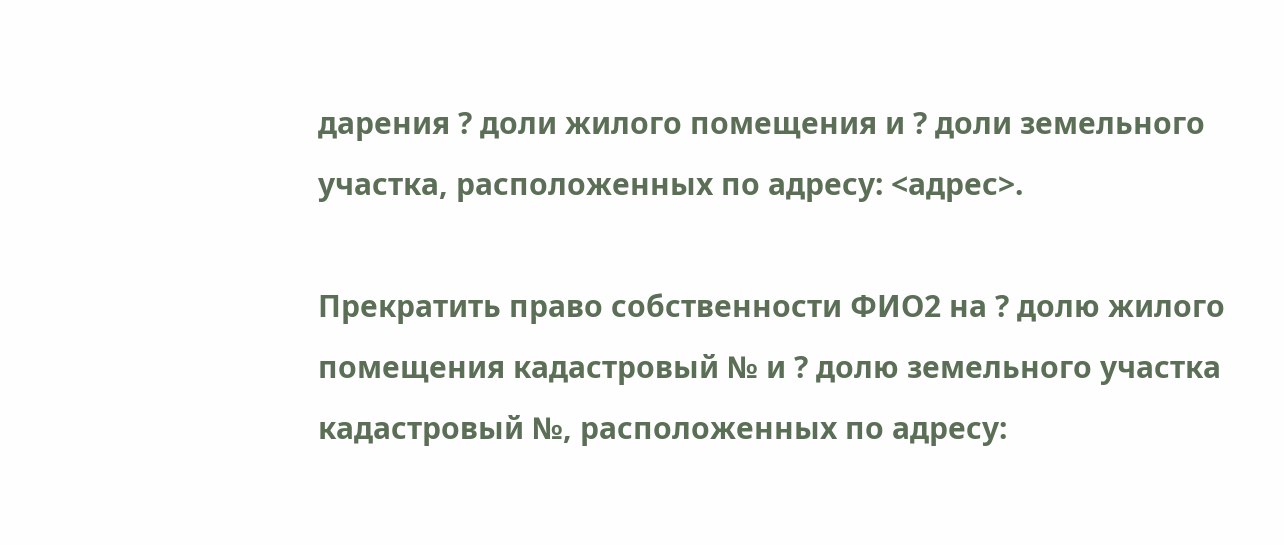дарения ? доли жилого помещения и ? доли земельного участка, расположенных по адресу: <адрес>.

Прекратить право собственности ФИО2 на ? долю жилого помещения кадастровый № и ? долю земельного участка кадастровый №, расположенных по адресу: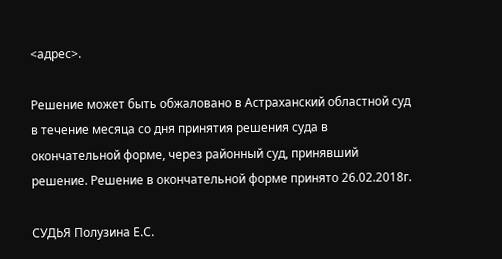<адрес>.

Решение может быть обжаловано в Астраханский областной суд в течение месяца со дня принятия решения суда в окончательной форме, через районный суд, принявший решение. Решение в окончательной форме принято 26.02.2018г.

СУДЬЯ Полузина Е.С.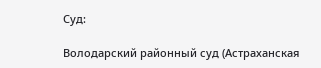Суд:

Володарский районный суд (Астраханская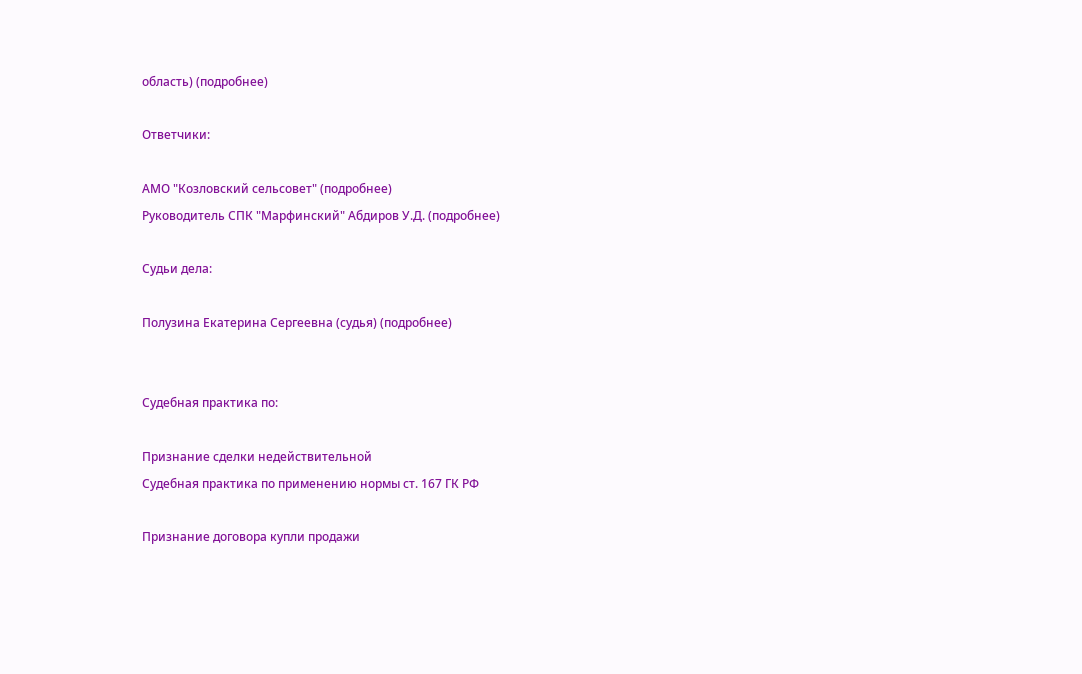область) (подробнее)

Ответчики:

АМО "Козловский сельсовет" (подробнее)
Руководитель СПК "Марфинский" Абдиров У.Д. (подробнее)

Судьи дела:

Полузина Екатерина Сергеевна (судья) (подробнее)


Судебная практика по:

Признание сделки недействительной
Судебная практика по применению нормы ст. 167 ГК РФ

Признание договора купли продажи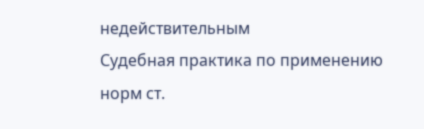недействительным
Судебная практика по применению норм ст.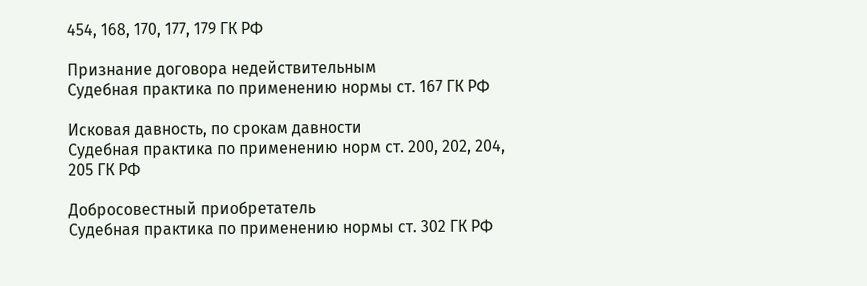454, 168, 170, 177, 179 ГК РФ

Признание договора недействительным
Судебная практика по применению нормы ст. 167 ГК РФ

Исковая давность, по срокам давности
Судебная практика по применению норм ст. 200, 202, 204, 205 ГК РФ

Добросовестный приобретатель
Судебная практика по применению нормы ст. 302 ГК РФ